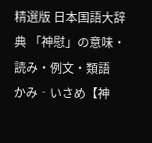精選版 日本国語大辞典 「神慰」の意味・読み・例文・類語
かみ‐いさめ【神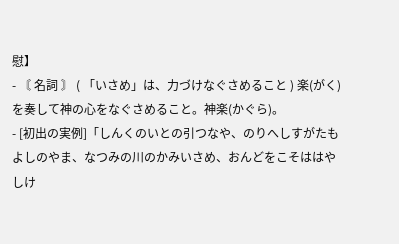慰】
- 〘 名詞 〙 ( 「いさめ」は、力づけなぐさめること ) 楽(がく)を奏して神の心をなぐさめること。神楽(かぐら)。
- [初出の実例]「しんくのいとの引つなや、のりへしすがたもよしのやま、なつみの川のかみいさめ、おんどをこそははやしけ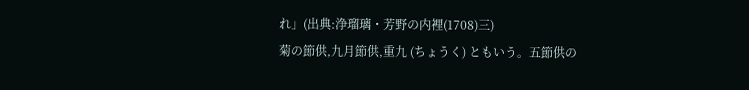れ」(出典:浄瑠璃・芳野の内裡(1708)三)
菊の節供,九月節供,重九 (ちょうく) ともいう。五節供の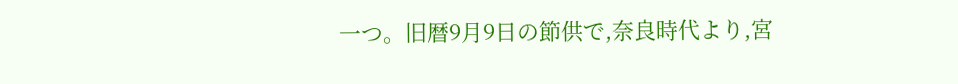一つ。旧暦9月9日の節供で,奈良時代より,宮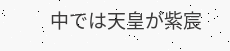中では天皇が紫宸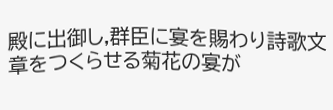殿に出御し,群臣に宴を賜わり詩歌文章をつくらせる菊花の宴が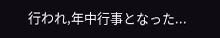行われ,年中行事となった...